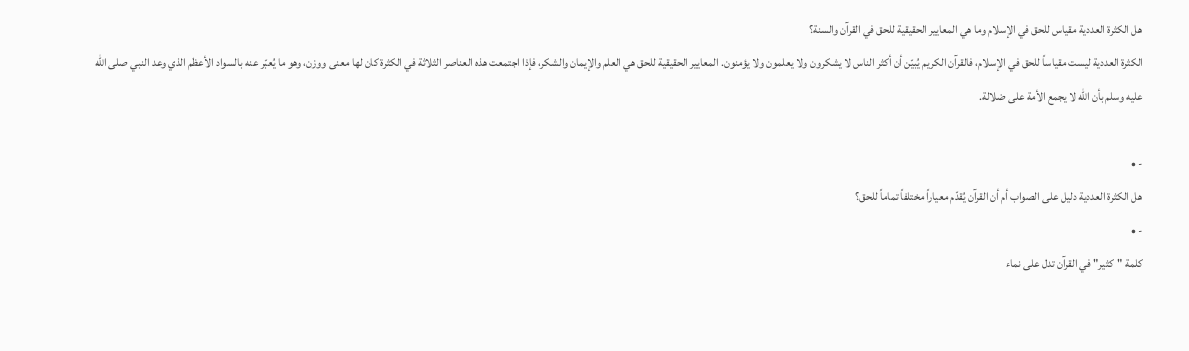هل الكثرة العددية مقياس للحق في الإسلام وما هي المعايير الحقيقية للحق في القرآن والسنة؟
الكثرة العددية ليست مقياساً للحق في الإسلام، فالقرآن الكريم يُبيّن أن أكثر الناس لا يشكرون ولا يعلمون ولا يؤمنون. المعايير الحقيقية للحق هي العلم والإيمان والشكر، فإذا اجتمعت هذه العناصر الثلاثة في الكثرة كان لها معنى ووزن، وهو ما يُعبّر عنه بالسواد الأعظم الذي وعد النبي صلى الله عليه وسلم بأن الله لا يجمع الأمة على ضلالة.

- •
هل الكثرة العددية دليل على الصواب أم أن القرآن يُقدّم معياراً مختلفاً تماماً للحق؟
- •
كلمة "كثير" في القرآن تدل على نماء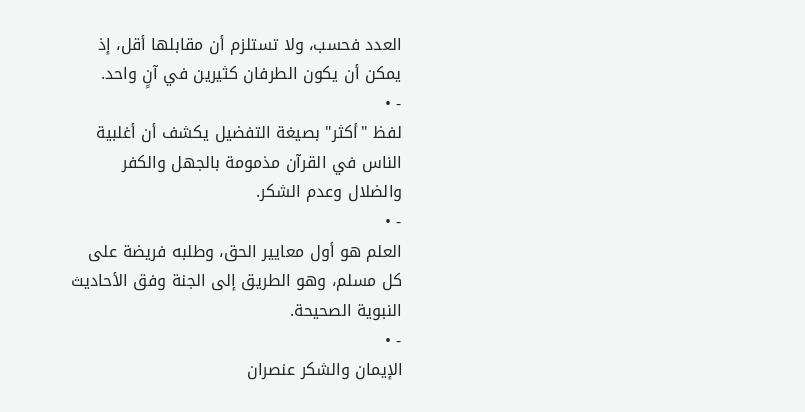العدد فحسب، ولا تستلزم أن مقابلها أقل، إذ يمكن أن يكون الطرفان كثيرين في آنٍ واحد.
- •
لفظ "أكثر" بصيغة التفضيل يكشف أن أغلبية الناس في القرآن مذمومة بالجهل والكفر والضلال وعدم الشكر.
- •
العلم هو أول معايير الحق، وطلبه فريضة على كل مسلم، وهو الطريق إلى الجنة وفق الأحاديث النبوية الصحيحة.
- •
الإيمان والشكر عنصران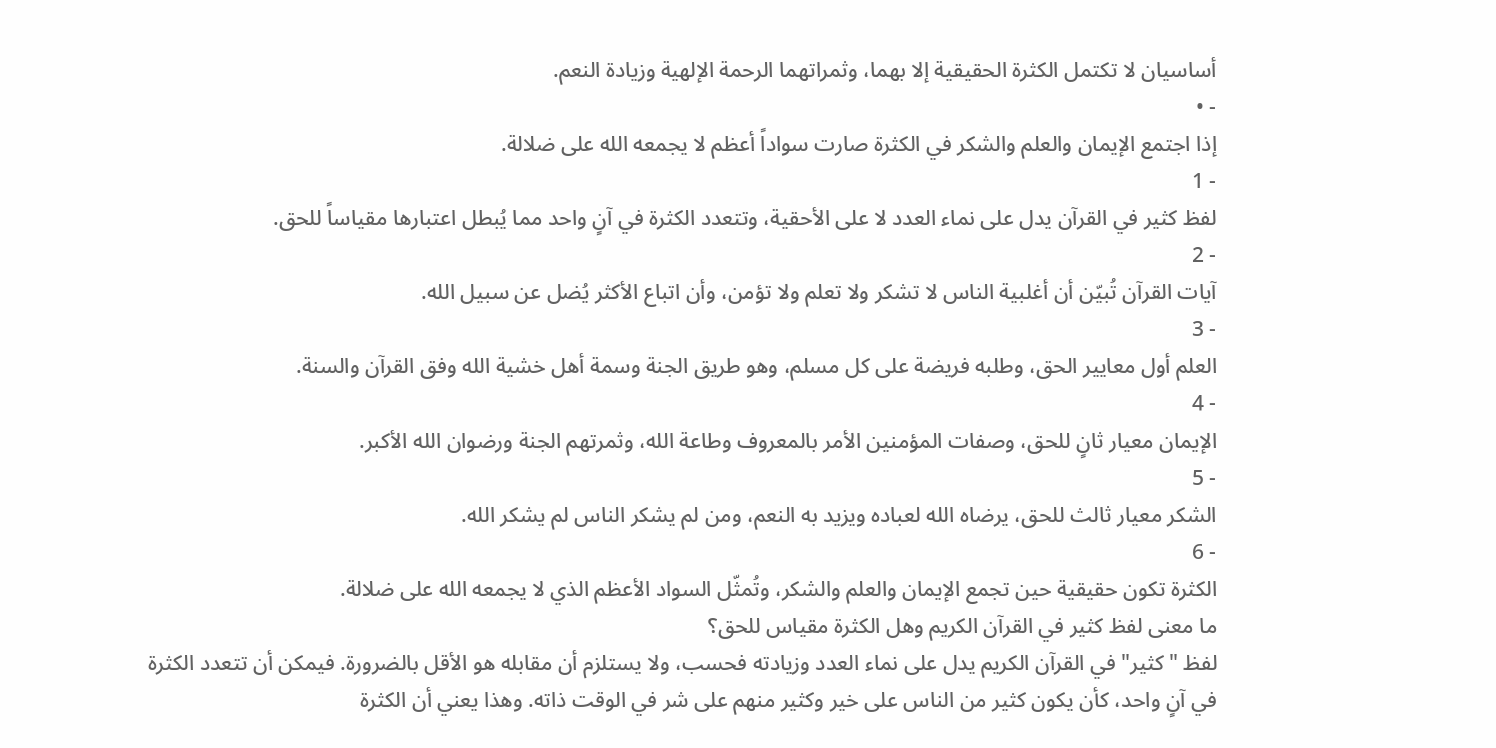أساسيان لا تكتمل الكثرة الحقيقية إلا بهما، وثمراتهما الرحمة الإلهية وزيادة النعم.
- •
إذا اجتمع الإيمان والعلم والشكر في الكثرة صارت سواداً أعظم لا يجمعه الله على ضلالة.
- 1
لفظ كثير في القرآن يدل على نماء العدد لا على الأحقية، وتتعدد الكثرة في آنٍ واحد مما يُبطل اعتبارها مقياساً للحق.
- 2
آيات القرآن تُبيّن أن أغلبية الناس لا تشكر ولا تعلم ولا تؤمن، وأن اتباع الأكثر يُضل عن سبيل الله.
- 3
العلم أول معايير الحق، وطلبه فريضة على كل مسلم، وهو طريق الجنة وسمة أهل خشية الله وفق القرآن والسنة.
- 4
الإيمان معيار ثانٍ للحق، وصفات المؤمنين الأمر بالمعروف وطاعة الله، وثمرتهم الجنة ورضوان الله الأكبر.
- 5
الشكر معيار ثالث للحق، يرضاه الله لعباده ويزيد به النعم، ومن لم يشكر الناس لم يشكر الله.
- 6
الكثرة تكون حقيقية حين تجمع الإيمان والعلم والشكر، وتُمثّل السواد الأعظم الذي لا يجمعه الله على ضلالة.
ما معنى لفظ كثير في القرآن الكريم وهل الكثرة مقياس للحق؟
لفظ "كثير" في القرآن الكريم يدل على نماء العدد وزيادته فحسب، ولا يستلزم أن مقابله هو الأقل بالضرورة. فيمكن أن تتعدد الكثرة في آنٍ واحد، كأن يكون كثير من الناس على خير وكثير منهم على شر في الوقت ذاته. وهذا يعني أن الكثرة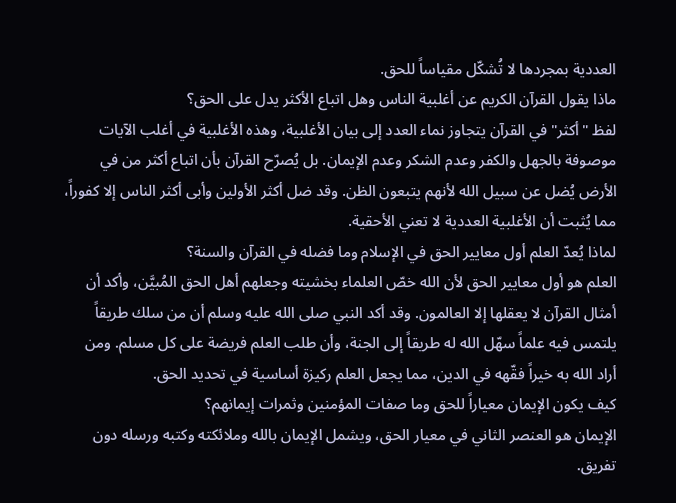العددية بمجردها لا تُشكّل مقياساً للحق.
ماذا يقول القرآن الكريم عن أغلبية الناس وهل اتباع الأكثر يدل على الحق؟
لفظ "أكثر" في القرآن يتجاوز نماء العدد إلى بيان الأغلبية، وهذه الأغلبية في أغلب الآيات موصوفة بالجهل والكفر وعدم الشكر وعدم الإيمان. بل يُصرّح القرآن بأن اتباع أكثر من في الأرض يُضل عن سبيل الله لأنهم يتبعون الظن. وقد ضل أكثر الأولين وأبى أكثر الناس إلا كفوراً، مما يُثبت أن الأغلبية العددية لا تعني الأحقية.
لماذا يُعدّ العلم أول معايير الحق في الإسلام وما فضله في القرآن والسنة؟
العلم هو أول معايير الحق لأن الله خصّ العلماء بخشيته وجعلهم أهل الحق المُبيَّن، وأكد أن أمثال القرآن لا يعقلها إلا العالمون. وقد أكد النبي صلى الله عليه وسلم أن من سلك طريقاً يلتمس فيه علماً سهّل الله له طريقاً إلى الجنة، وأن طلب العلم فريضة على كل مسلم. ومن أراد الله به خيراً فقّهه في الدين، مما يجعل العلم ركيزة أساسية في تحديد الحق.
كيف يكون الإيمان معياراً للحق وما صفات المؤمنين وثمرات إيمانهم؟
الإيمان هو العنصر الثاني في معيار الحق، ويشمل الإيمان بالله وملائكته وكتبه ورسله دون تفريق.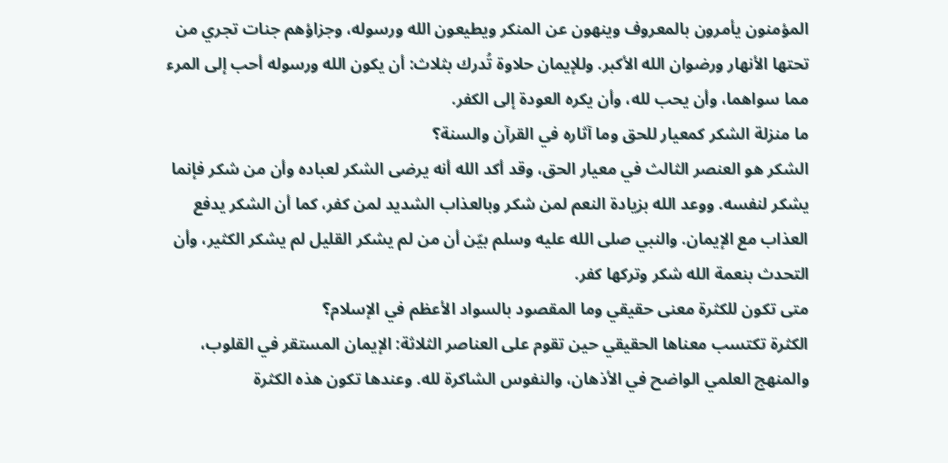المؤمنون يأمرون بالمعروف وينهون عن المنكر ويطيعون الله ورسوله، وجزاؤهم جنات تجري من تحتها الأنهار ورضوان الله الأكبر. وللإيمان حلاوة تُدرك بثلاث: أن يكون الله ورسوله أحب إلى المرء مما سواهما، وأن يحب لله، وأن يكره العودة إلى الكفر.
ما منزلة الشكر كمعيار للحق وما آثاره في القرآن والسنة؟
الشكر هو العنصر الثالث في معيار الحق، وقد أكد الله أنه يرضى الشكر لعباده وأن من شكر فإنما يشكر لنفسه. ووعد الله بزيادة النعم لمن شكر وبالعذاب الشديد لمن كفر، كما أن الشكر يدفع العذاب مع الإيمان. والنبي صلى الله عليه وسلم بيّن أن من لم يشكر القليل لم يشكر الكثير، وأن التحدث بنعمة الله شكر وتركها كفر.
متى تكون للكثرة معنى حقيقي وما المقصود بالسواد الأعظم في الإسلام؟
الكثرة تكتسب معناها الحقيقي حين تقوم على العناصر الثلاثة: الإيمان المستقر في القلوب، والمنهج العلمي الواضح في الأذهان، والنفوس الشاكرة لله. وعندها تكون هذه الكثرة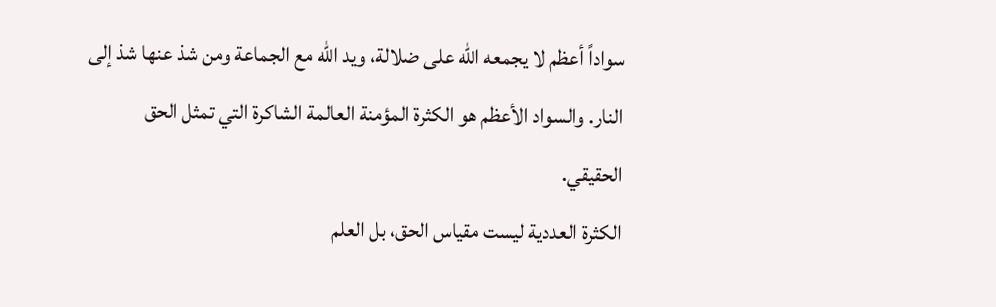سواداً أعظم لا يجمعه الله على ضلالة، ويد الله مع الجماعة ومن شذ عنها شذ إلى النار. والسواد الأعظم هو الكثرة المؤمنة العالمة الشاكرة التي تمثل الحق الحقيقي.
الكثرة العددية ليست مقياس الحق، بل العلم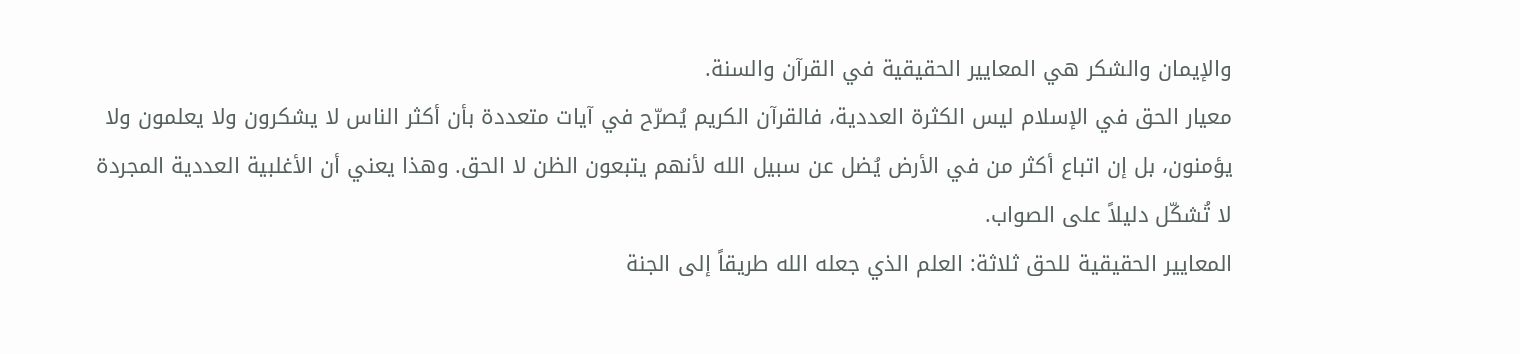والإيمان والشكر هي المعايير الحقيقية في القرآن والسنة.
معيار الحق في الإسلام ليس الكثرة العددية، فالقرآن الكريم يُصرّح في آيات متعددة بأن أكثر الناس لا يشكرون ولا يعلمون ولا يؤمنون، بل إن اتباع أكثر من في الأرض يُضل عن سبيل الله لأنهم يتبعون الظن لا الحق. وهذا يعني أن الأغلبية العددية المجردة لا تُشكّل دليلاً على الصواب.
المعايير الحقيقية للحق ثلاثة: العلم الذي جعله الله طريقاً إلى الجنة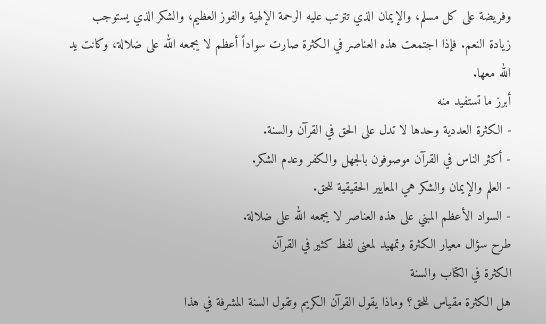وفريضة على كل مسلم، والإيمان الذي تترتب عليه الرحمة الإلهية والفوز العظيم، والشكر الذي يستوجب زيادة النعم. فإذا اجتمعت هذه العناصر في الكثرة صارت سواداً أعظم لا يجمعه الله على ضلالة، وكانت يد الله معها.
أبرز ما تستفيد منه
- الكثرة العددية وحدها لا تدل على الحق في القرآن والسنة.
- أكثر الناس في القرآن موصوفون بالجهل والكفر وعدم الشكر.
- العلم والإيمان والشكر هي المعايير الحقيقية للحق.
- السواد الأعظم المبني على هذه العناصر لا يجمعه الله على ضلالة.
طرح سؤال معيار الكثرة وتمهيد لمعنى لفظ كثير في القرآن
الكثرة في الكتاب والسنة
هل الكثرة مقياس للحق؟ وماذا يقول القرآن الكريم وتقول السنة المشرفة في هذا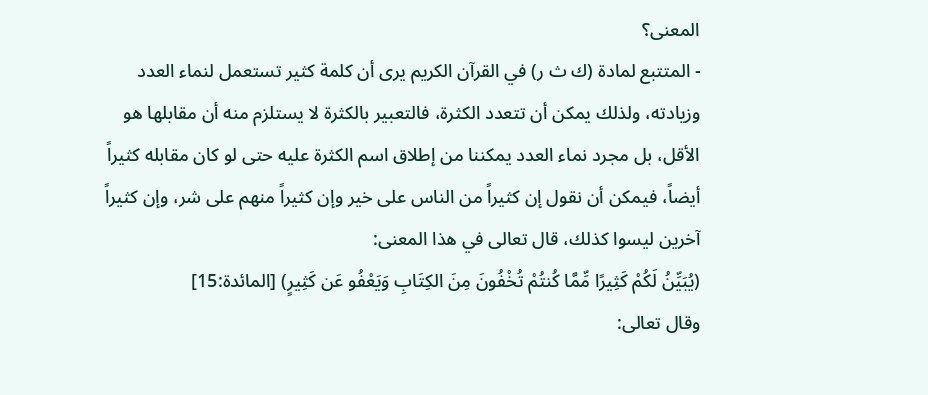المعنى؟
- المتتبع لمادة (ك ث ر) في القرآن الكريم يرى أن كلمة كثير تستعمل لنماء العدد وزيادته، ولذلك يمكن أن تتعدد الكثرة، فالتعبير بالكثرة لا يستلزم منه أن مقابلها هو الأقل، بل مجرد نماء العدد يمكننا من إطلاق اسم الكثرة عليه حتى لو كان مقابله كثيراً أيضاً، فيمكن أن نقول إن كثيراً من الناس على خير وإن كثيراً منهم على شر، وإن كثيراً آخرين ليسوا كذلك، قال تعالى في هذا المعنى:
(يُبَيِّنُ لَكُمْ كَثِيرًا مِّمَّا كُنتُمْ تُخْفُونَ مِنَ الكِتَابِ وَيَعْفُو عَن كَثِيرٍ) [المائدة:15]
وقال تعالى: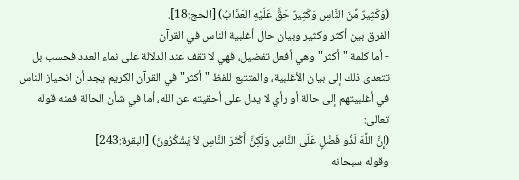(وَكَثِيرٌ مِّنَ النَّاسِ وَكَثِيرٌ حَقَّ عَلَيْهِ العَذَابُ) [الحج:18].
الفرق بين أكثر وكثير وبيان حال أغلبية الناس في القرآن
- أما كلمة "أكثر" وهي أفعل تفضيل، فهي لا تقف عند الدلالة على نماء العدد فحسب بل تتعدى ذلك إلى بيان الأغلبية، والمتتبع للفظ "أكثر" في القرآن الكريم يجد أن انحياز الناس في أغلبيتهم إلى حالة أو رأي لا يدل على أحقيته عن الله، أما في شأن الحالة فمنه قوله تعالى:
(إِنَّ اللَّهَ لَذُو فَضْلٍ عَلَى النَّاسِ وَلَكِنَّ أَكْثَرَ النَّاسِ لاَ يَشْكُرُونَ) [البقرة:243]
وقوله سبحانه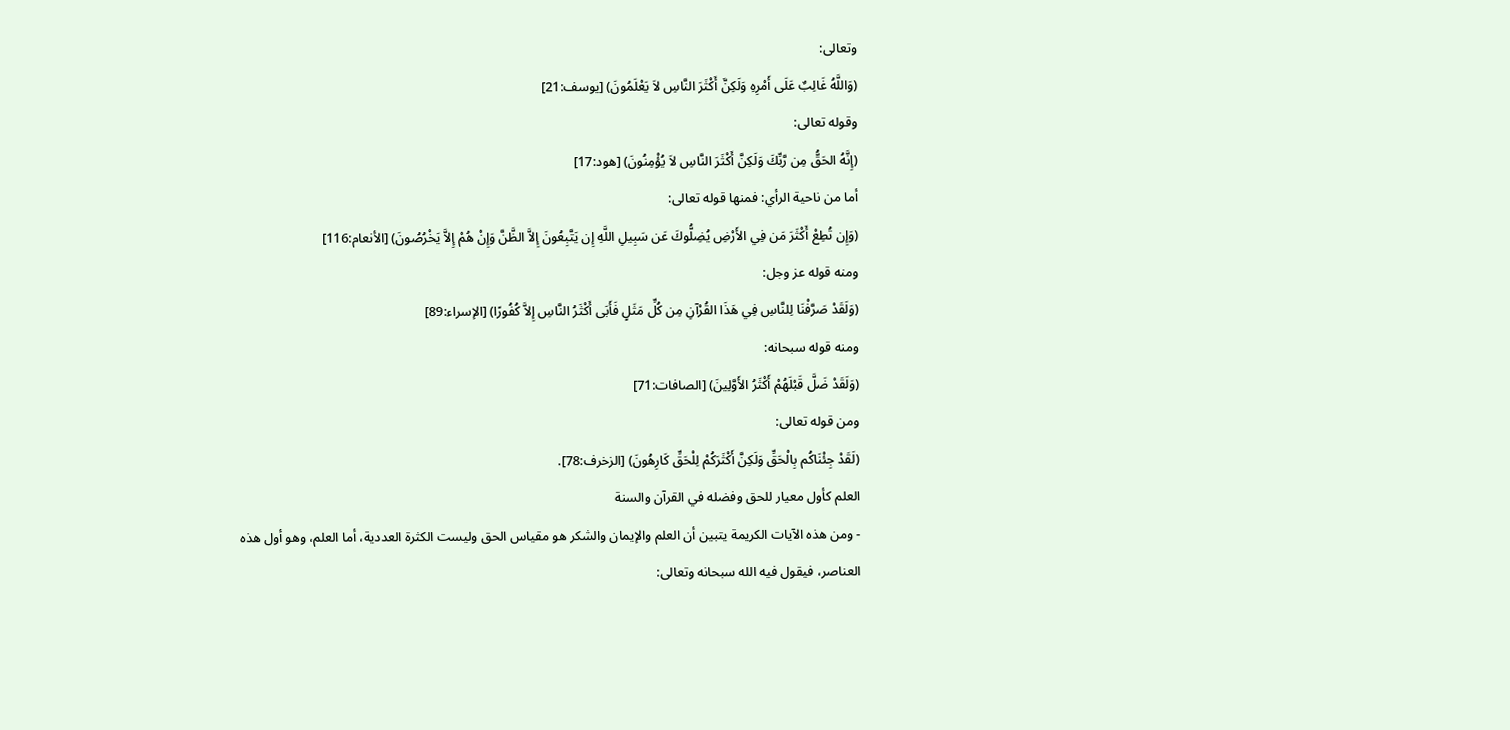وتعالى:
(وَاللَّهُ غَالِبٌ عَلَى أَمْرِهِ وَلَكِنَّ أَكْثَرَ النَّاسِ لاَ يَعْلَمُونَ) [يوسف:21]
وقوله تعالى:
(إِنَّهُ الحَقُّ مِن رَّبِّكَ وَلَكِنَّ أَكْثَرَ النَّاسِ لاَ يُؤْمِنُونَ) [هود:17]
أما من ناحية الرأي: فمنها قوله تعالى:
(وَإِن تُطِعْ أَكْثَرَ مَن فِي الأَرْضِ يُضِلُّوكَ عَن سَبِيلِ اللَّهِ إِن يَتَّبِعُونَ إِلاَّ الظَّنَّ وَإِنْ هُمْ إِلاَّ يَخْرُصُونَ) [الأنعام:116]
ومنه قوله عز وجل:
(وَلَقَدْ صَرَّفْنَا لِلنَّاسِ فِي هَذَا القُرْآنِ مِن كُلِّ مَثَلٍ فَأَبَى أَكْثَرُ النَّاسِ إِلاَّ كُفُورًا) [الإسراء:89]
ومنه قوله سبحانه:
(وَلَقَدْ ضَلَّ قَبْلَهُمْ أَكْثَرُ الأَوَّلِينَ) [الصافات:71]
ومن قوله تعالى:
(لَقَدْ جِئْنَاكُم بِالْحَقِّ وَلَكِنَّ أَكْثَرَكُمْ لِلْحَقِّ كَارِهُونَ) [الزخرف:78].
العلم كأول معيار للحق وفضله في القرآن والسنة
- ومن هذه الآيات الكريمة يتبين أن العلم والإيمان والشكر هو مقياس الحق وليست الكثرة العددية، أما العلم، وهو أول هذه العناصر، فيقول فيه الله سبحانه وتعالى: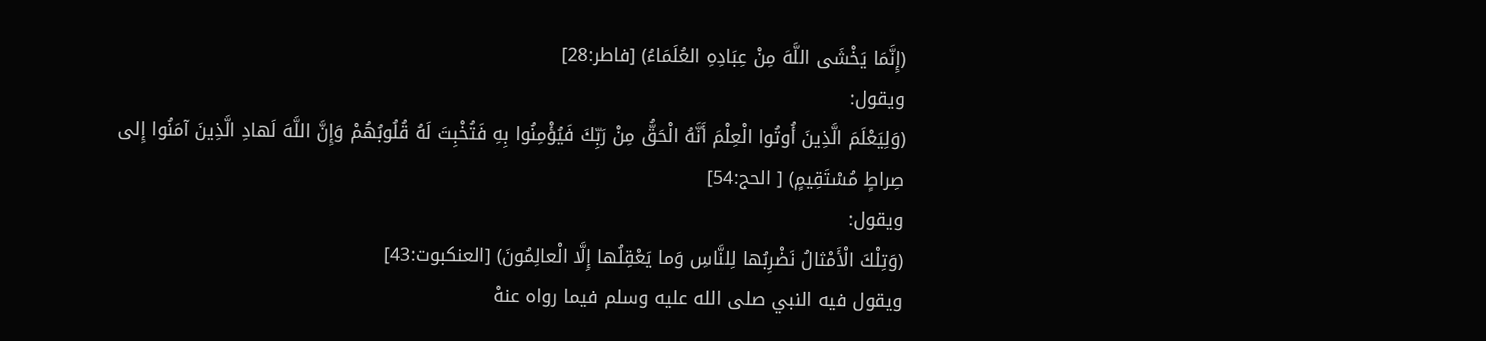(إِنَّمَا يَخْشَى اللَّهَ مِنْ عِبَادِهِ العُلَمَاءُ) [فاطر:28]
ويقول:
(وَلِيَعْلَمَ الَّذِينَ أُوتُوا الْعِلْمَ أَنَّهُ الْحَقُّ مِنْ رَبِّكَ فَيُؤْمِنُوا بِهِ فَتُخْبِتَ لَهُ قُلُوبُهُمْ وَإِنَّ اللَّهَ لَهادِ الَّذِينَ آمَنُوا إِلى صِراطٍ مُسْتَقِيمٍ) [ الحج:54]
ويقول:
(وَتِلْكَ الْأَمْثالُ نَضْرِبُها لِلنَّاسِ وَما يَعْقِلُها إِلَّا الْعالِمُونَ) [العنكبوت:43]
ويقول فيه النبي صلى الله عليه وسلم فيما رواه عنهْ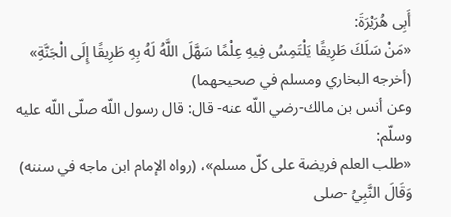أَبِى هُرَيْرَةَ:
«مَنْ سَلَكَ طَرِيقًا يَلْتَمِسُ فِيهِ عِلْمًا سَهَّلَ اللَّهُ لَهُ بِهِ طَرِيقًا إِلَى الْجَنَّةِ» (أخرجه البخاري ومسلم في صحيحهما)
وعن أنس بن مالك-رضي اللّه عنه- قال: قال رسول اللّه صلّى اللّه عليه وسلّم:
«طلب العلم فريضة على كلّ مسلم»، (رواه الإمام ابن ماجه في سننه)
وَقَالَ النَّبِيُ -صلى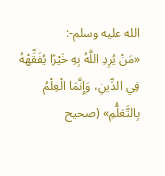الله عليه وسلم-:
«مَنْ يُرِدِ اللَّهُ بِهِ خَيْرًا يُفَقِّهْهُ فِي الدِّينِ، وَإِنَّمَا الْعِلْمُ بِالتَّعَلُّمِ» (صحيح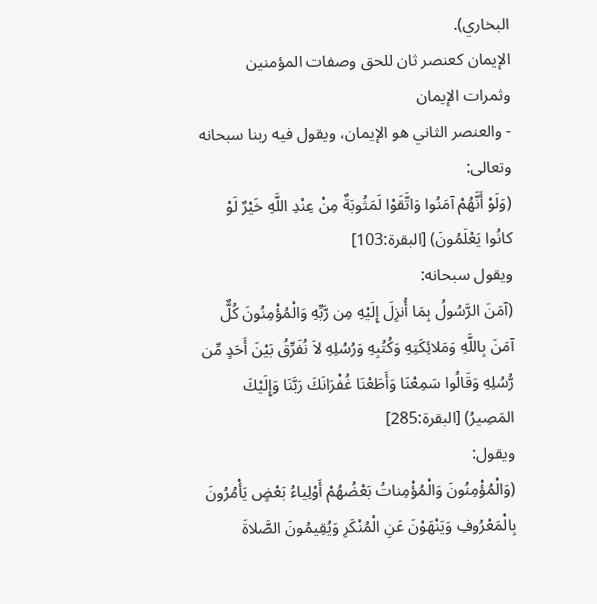البخاري).
الإيمان كعنصر ثان للحق وصفات المؤمنين وثمرات الإيمان
- والعنصر الثاني هو الإيمان، ويقول فيه ربنا سبحانه وتعالى:
(وَلَوْ أَنَّهُمْ آمَنُوا وَاتَّقَوْا لَمَثُوبَةٌ مِنْ عِنْدِ اللَّهِ خَيْرٌ لَوْ كانُوا يَعْلَمُونَ) [البقرة:103]
ويقول سبحانه:
(آمَنَ الرَّسُولُ بِمَا أُنزِلَ إِلَيْهِ مِن رَّبِّهِ وَالْمُؤْمِنُونَ كُلٌّ آمَنَ بِاللَّهِ وَمَلائِكَتِهِ وَكُتُبِهِ وَرُسُلِهِ لاَ نُفَرِّقُ بَيْنَ أَحَدٍ مِّن رُّسُلِهِ وَقَالُوا سَمِعْنَا وَأَطَعْنَا غُفْرَانَكَ رَبَّنَا وَإِلَيْكَ المَصِيرُ) [البقرة:285]
ويقول:
(وَالْمُؤْمِنُونَ وَالْمُؤْمِناتُ بَعْضُهُمْ أَوْلِياءُ بَعْضٍ يَأْمُرُونَ بِالْمَعْرُوفِ وَيَنْهَوْنَ عَنِ الْمُنْكَرِ وَيُقِيمُونَ الصَّلاةَ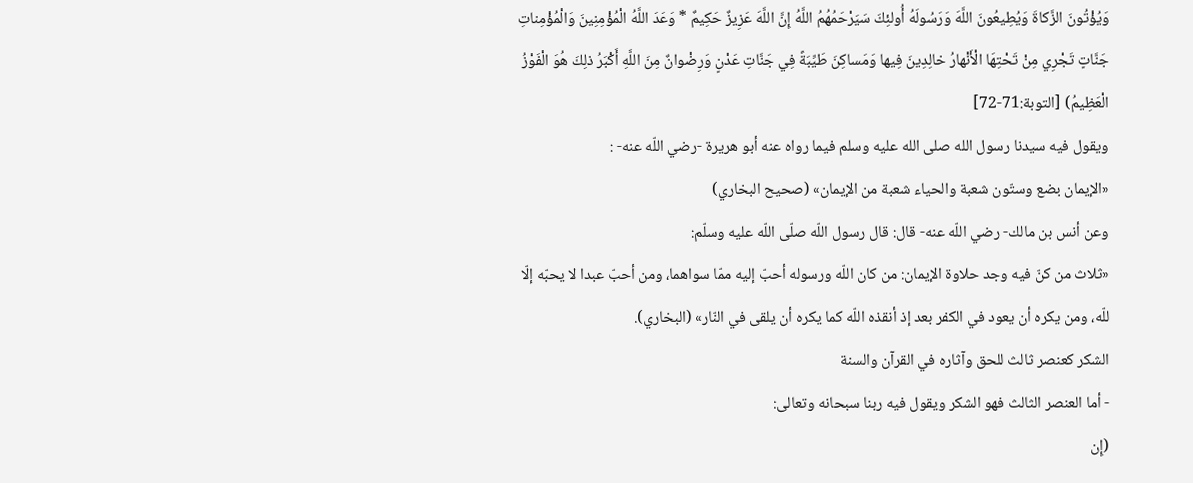وَيُؤْتُونَ الزَّكاةَ وَيُطِيعُونَ اللَّهَ وَرَسُولَهُ أُولئِكَ سَيَرْحَمُهُمُ اللَّهُ إِنَّ اللَّهَ عَزِيزٌ حَكِيمٌ * وَعَدَ اللَّهُ الْمُؤْمِنِينَ وَالْمُؤْمِناتِ جَنَّاتٍ تَجْرِي مِنْ تَحْتِهَا الْأَنْهارُ خالِدِينَ فِيها وَمَساكِنَ طَيِّبَةً فِي جَنَّاتِ عَدْنٍ وَرِضْوانٌ مِنَ اللَّهِ أَكْبَرُ ذلِكَ هُوَ الْفَوْزُ الْعَظِيمُ) [التوبة:71-72]
ويقول فيه سيدنا رسول الله صلى الله عليه وسلم فيما رواه عنه أبو هريرة -رضي اللّه عنه- :
«الإيمان بضع وستّون شعبة والحياء شعبة من الإيمان» (صحيح البخاري)
وعن أنس بن مالك- رضي اللّه عنه- قال: قال رسول اللّه صلّى اللّه عليه وسلّم:
«ثلاث من كنّ فيه وجد حلاوة الإيمان: من كان اللّه ورسوله أحبّ إليه ممّا سواهما، ومن أحبّ عبدا لا يحبّه إلّا للّه، ومن يكره أن يعود في الكفر بعد إذ أنقذه اللّه كما يكره أن يلقى في النّار» (البخاري).
الشكر كعنصر ثالث للحق وآثاره في القرآن والسنة
- أما العنصر الثالث فهو الشكر ويقول فيه ربنا سبحانه وتعالى:
(إِن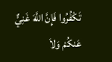تَكْفُرُوا فَإِنَّ اللَّهَ غَنِيٌّ عَنكُمْ وَلاَ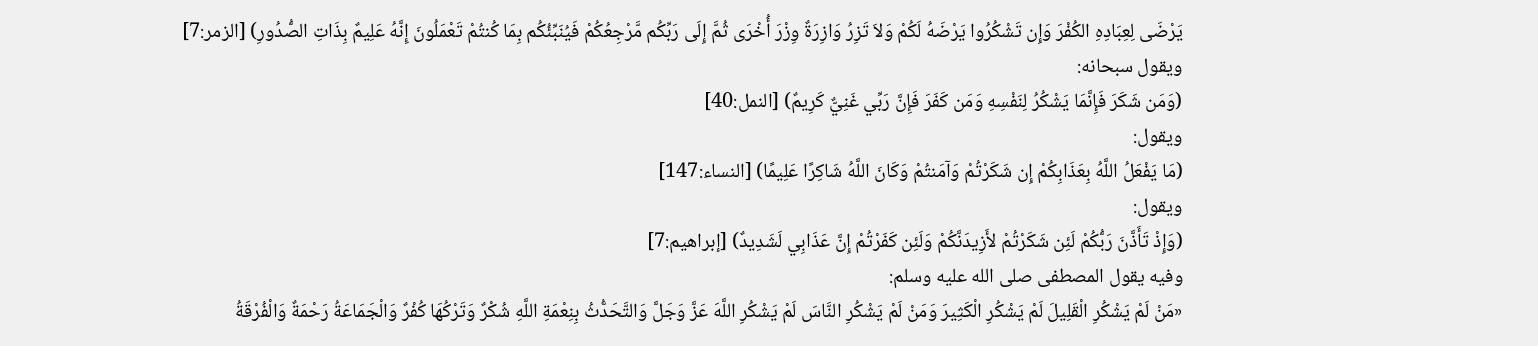يَرْضَى لِعِبَادِهِ الكُفْرَ وَإِن تَشْكُرُوا يَرْضَهُ لَكُمْ وَلاَ تَزِرُ وَازِرَةٌ وِزْرَ أُخْرَى ثُمَّ إِلَى رَبِّكُم مَّرْجِعُكُمْ فَيُنَبِّئُكُم بِمَا كُنتُمْ تَعْمَلُونَ إِنَّهُ عَلِيمٌ بِذَاتِ الصُّدُورِ) [الزمر:7]
ويقول سبحانه:
(وَمَن شَكَرَ فَإِنَّمَا يَشْكُرُ لِنَفْسِهِ وَمَن كَفَرَ فَإِنَّ رَبِّي غَنِيٌّ كَرِيمٌ) [النمل:40]
ويقول:
(مَا يَفْعَلُ اللَّهُ بِعَذَابِكُمْ إِن شَكَرْتُمْ وَآمَنتُمْ وَكَانَ اللَّهُ شَاكِرًا عَلِيمًا) [النساء:147]
ويقول:
(وَإِذْ تَأَذَّنَ رَبُّكُمْ لَئِن شَكَرْتُمْ لأَزِيدَنَّكُمْ وَلَئِن كَفَرْتُمْ إِنَّ عَذَابِي لَشَدِيدٌ) [إبراهيم:7]
وفيه يقول المصطفى صلى الله عليه وسلم:
«مَنْ لَمْ يَشْكُرِ الْقَلِيلَ لَمْ يَشْكُرِ الْكَثِيرَ وَمَنْ لَمْ يَشْكُرِ النَّاسَ لَمْ يَشْكُرِ اللَّهَ عَزَّ وَجَلَّ وَالتَّحَدُّثُ بِنِعْمَةِ اللَّهِ شُكْرٌ وَتَرْكُهَا كُفْرٌ وَالْجَمَاعَةُ رَحْمَةٌ وَالْفُرْقَةُ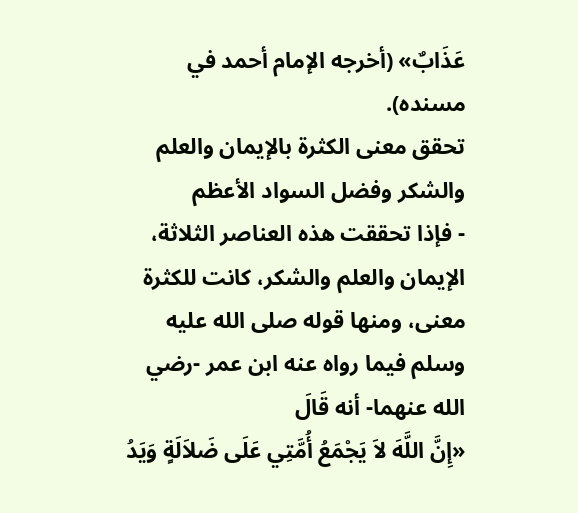عَذَابٌ» (أخرجه الإمام أحمد في مسنده).
تحقق معنى الكثرة بالإيمان والعلم والشكر وفضل السواد الأعظم
- فإذا تحققت هذه العناصر الثلاثة، الإيمان والعلم والشكر، كانت للكثرة معنى، ومنها قوله صلى الله عليه وسلم فيما رواه عنه ابن عمر -رضي الله عنهما- أنه قَالَ
«إِنَّ اللَّهَ لاَ يَجْمَعُ أُمَّتِي عَلَى ضَلاَلَةٍ وَيَدُ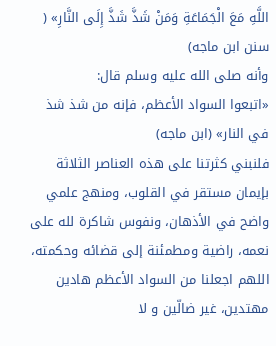اللَّهِ مَعَ الْجَمَاعَةِ وَمَنْ شَذَّ شَذَّ إِلَى النَّارِ» ( سنن ابن ماجه)
وأنه صلى الله عليه وسلم قال:
«اتبعوا السواد الأعظم، فإنه من شذ شذ في النار» (ابن ماجه)
فلنبني كثرتنا على هذه العناصر الثلاثة بإيمان مستقر في القلوب، ومنهج علمي واضح في الأذهان، ونفوس شاكرة لله على نعمه، راضية ومطمئنة إلى قضائه وحكمته، اللهم اجعلنا من السواد الأعظم هادين مهتدين، غير ضالّين و لا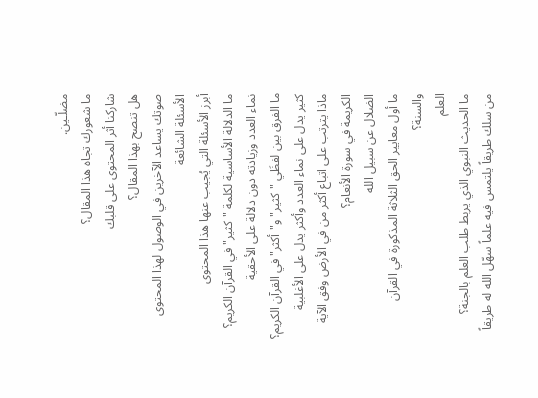مضلّـين.
ما شعورك تجاه هذا المقال؟
شاركنا أثر المحتوى على قلبك
هل تنصح بهذا المقال؟
صوتك يساعد الآخرين في الوصول لهذا المحتوى
الأسئلة الشائعة
أبرز الأسئلة التي يُجيب عنها هذا المحتوى
ما الدلالة الأساسية لكلمة "كثير" في القرآن الكريم؟
نماء العدد وزيادته دون دلالة على الأحقية
ما الفرق بين لفظَي "كثير" و"أكثر" في القرآن الكريم؟
كثير يدل على نماء العدد وأكثر يدل على الأغلبية
ماذا يترتب على اتباع أكثر من في الأرض وفق الآية الكريمة في سورة الأنعام؟
الضلال عن سبيل الله
ما أول معايير الحق الثلاثة المذكورة في القرآن والسنة؟
العلم
ما الحديث النبوي الذي يربط طلب العلم بالجنة؟
من سلك طريقاً يلتمس فيه علماً سهّل الله له طريقاً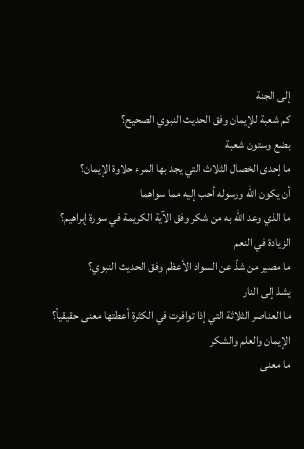إلى الجنة
كم شعبة للإيمان وفق الحديث النبوي الصحيح؟
بضع وستون شعبة
ما إحدى الخصال الثلاث التي يجد بها المرء حلاوة الإيمان؟
أن يكون الله ورسوله أحب إليه مما سواهما
ما الذي وعد الله به من شكر وفق الآية الكريمة في سورة إبراهيم؟
الزيادة في النعم
ما مصير من شذّ عن السواد الأعظم وفق الحديث النبوي؟
يشذ إلى النار
ما العناصر الثلاثة التي إذا توافرت في الكثرة أعطتها معنى حقيقياً؟
الإيمان والعلم والشكر
ما معنى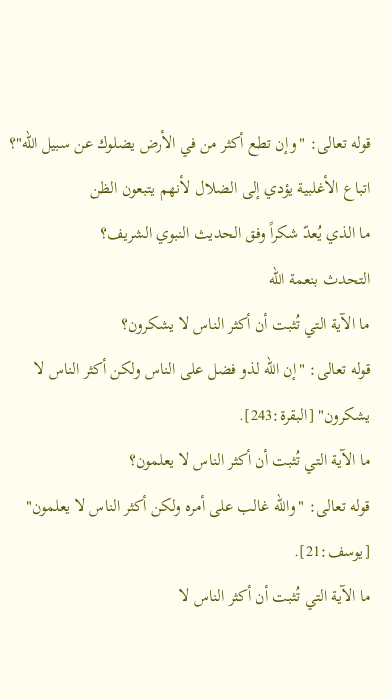قوله تعالى: "وإن تطع أكثر من في الأرض يضلوك عن سبيل الله"؟
اتباع الأغلبية يؤدي إلى الضلال لأنهم يتبعون الظن
ما الذي يُعدّ شكراً وفق الحديث النبوي الشريف؟
التحدث بنعمة الله
ما الآية التي تُثبت أن أكثر الناس لا يشكرون؟
قوله تعالى: "إن الله لذو فضل على الناس ولكن أكثر الناس لا يشكرون" [البقرة:243].
ما الآية التي تُثبت أن أكثر الناس لا يعلمون؟
قوله تعالى: "والله غالب على أمره ولكن أكثر الناس لا يعلمون" [يوسف:21].
ما الآية التي تُثبت أن أكثر الناس لا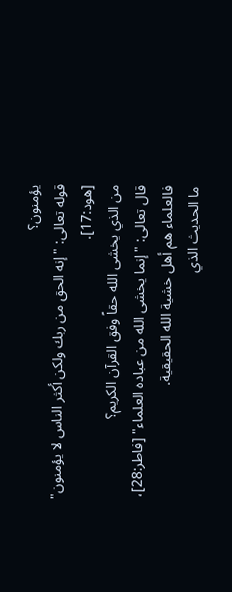يؤمنون؟
قوله تعالى: "إنه الحق من ربك ولكن أكثر الناس لا يؤمنون" [هود:17].
من الذي يخشى الله حقاً وفق القرآن الكريم؟
قال تعالى: "إنما يخشى الله من عباده العلماء" [فاطر:28]، فالعلماء هم أهل خشية الله الحقيقية.
ما الحديث الذي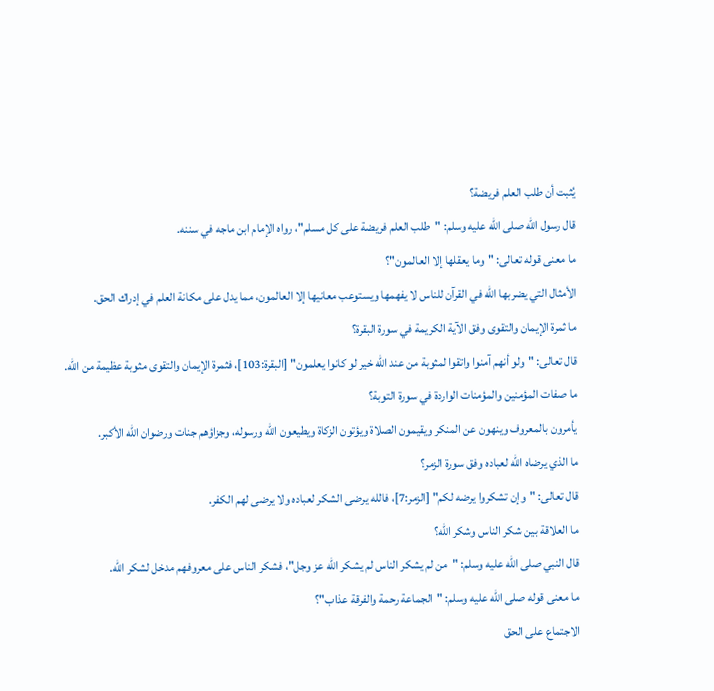يُثبت أن طلب العلم فريضة؟
قال رسول الله صلى الله عليه وسلم: "طلب العلم فريضة على كل مسلم"، رواه الإمام ابن ماجه في سننه.
ما معنى قوله تعالى: "وما يعقلها إلا العالمون"؟
الأمثال التي يضربها الله في القرآن للناس لا يفهمها ويستوعب معانيها إلا العالمون، مما يدل على مكانة العلم في إدراك الحق.
ما ثمرة الإيمان والتقوى وفق الآية الكريمة في سورة البقرة؟
قال تعالى: "ولو أنهم آمنوا واتقوا لمثوبة من عند الله خير لو كانوا يعلمون" [البقرة:103]، فثمرة الإيمان والتقوى مثوبة عظيمة من الله.
ما صفات المؤمنين والمؤمنات الواردة في سورة التوبة؟
يأمرون بالمعروف وينهون عن المنكر ويقيمون الصلاة ويؤتون الزكاة ويطيعون الله ورسوله، وجزاؤهم جنات ورضوان الله الأكبر.
ما الذي يرضاه الله لعباده وفق سورة الزمر؟
قال تعالى: "وإن تشكروا يرضه لكم" [الزمر:7]، فالله يرضى الشكر لعباده ولا يرضى لهم الكفر.
ما العلاقة بين شكر الناس وشكر الله؟
قال النبي صلى الله عليه وسلم: "من لم يشكر الناس لم يشكر الله عز وجل"، فشكر الناس على معروفهم مدخل لشكر الله.
ما معنى قوله صلى الله عليه وسلم: "الجماعة رحمة والفرقة عذاب"؟
الاجتماع على الحق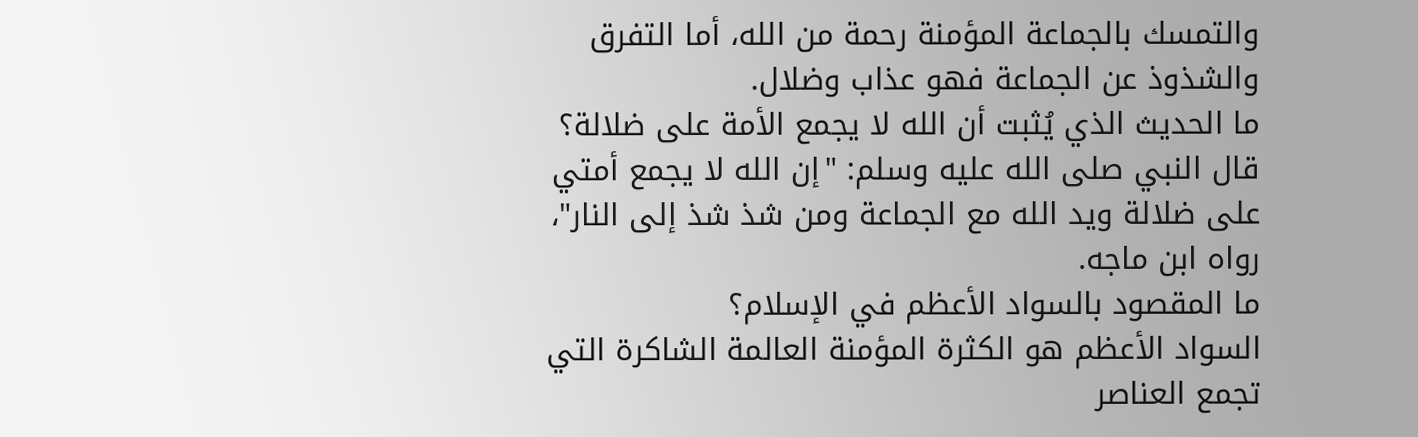والتمسك بالجماعة المؤمنة رحمة من الله، أما التفرق والشذوذ عن الجماعة فهو عذاب وضلال.
ما الحديث الذي يُثبت أن الله لا يجمع الأمة على ضلالة؟
قال النبي صلى الله عليه وسلم: "إن الله لا يجمع أمتي على ضلالة ويد الله مع الجماعة ومن شذ شذ إلى النار"، رواه ابن ماجه.
ما المقصود بالسواد الأعظم في الإسلام؟
السواد الأعظم هو الكثرة المؤمنة العالمة الشاكرة التي تجمع العناصر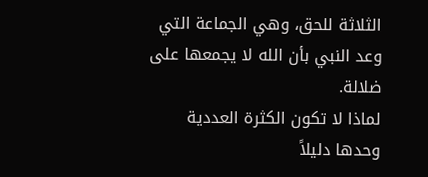الثلاثة للحق، وهي الجماعة التي وعد النبي بأن الله لا يجمعها على ضلالة.
لماذا لا تكون الكثرة العددية وحدها دليلاً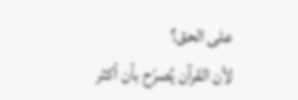على الحق؟
لأن القرآن يُصرّح بأن أكثر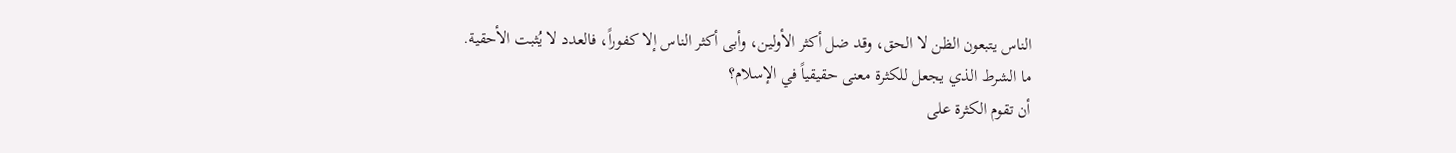الناس يتبعون الظن لا الحق، وقد ضل أكثر الأولين، وأبى أكثر الناس إلا كفوراً، فالعدد لا يُثبت الأحقية.
ما الشرط الذي يجعل للكثرة معنى حقيقياً في الإسلام؟
أن تقوم الكثرة على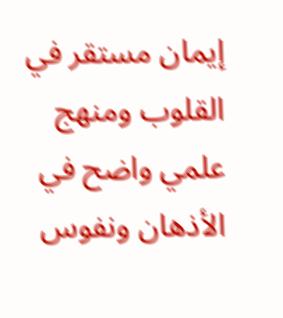إيمان مستقر في القلوب ومنهج علمي واضح في الأذهان ونفوس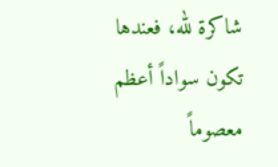شاكرة لله، فعندها تكون سواداً أعظم معصوماً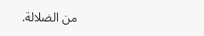من الضلالة.